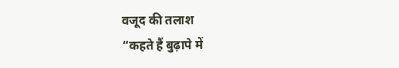वजूद की तलाश
“कहते हैं बुढ़ापे में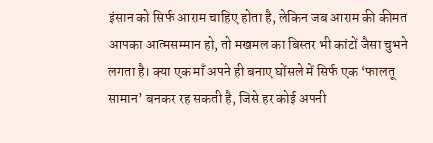इंसान को सिर्फ आराम चाहिए होता है, लेकिन जब आराम की कीमत आपका आत्मसम्मान हो, तो मखमल का बिस्तर भी कांटों जैसा चुभने लगता है। क्या एक माँ अपने ही बनाए घोंसले में सिर्फ एक ‘फालतू सामान’ बनकर रह सकती है, जिसे हर कोई अपनी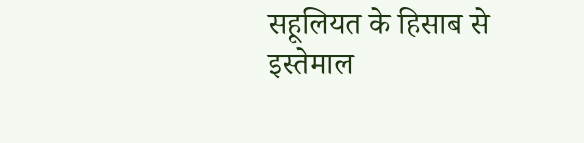सहूलियत के हिसाब से इस्तेमाल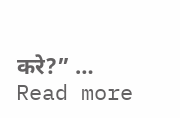करे?” … Read more